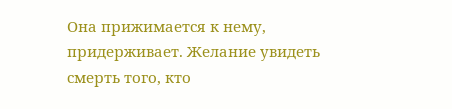Она прижимается к нему, придерживает. Желание увидеть смерть того, кто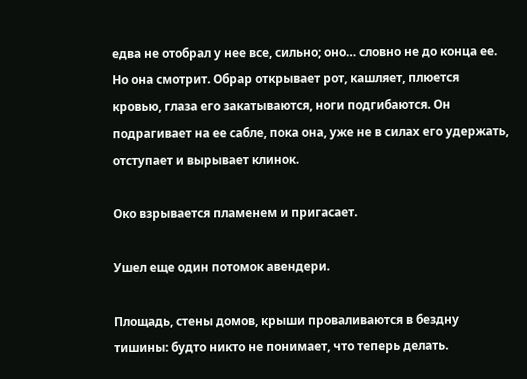едва не отобрал у нее все, сильно; оно… словно не до конца ее. Но она смотрит. Обрар открывает рот, кашляет, плюется кровью, глаза его закатываются, ноги подгибаются. Он подрагивает на ее сабле, пока она, уже не в силах его удержать, отступает и вырывает клинок.

Око взрывается пламенем и пригасает.

Ушел еще один потомок авендери.

Площадь, стены домов, крыши проваливаются в бездну тишины: будто никто не понимает, что теперь делать.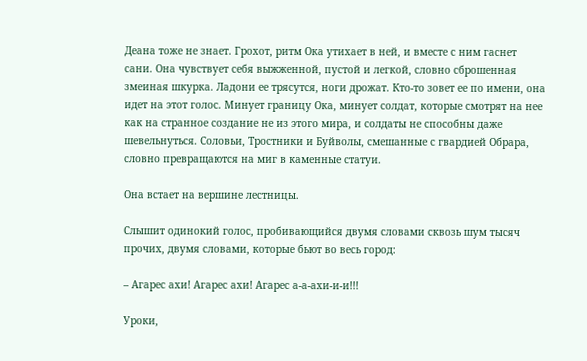Деана тоже не знает. Грохот, ритм Ока утихает в ней, и вместе с ним гаснет сани. Она чувствует себя выжженной, пустой и легкой, словно сброшенная змеиная шкурка. Ладони ее трясутся, ноги дрожат. Кто-то зовет ее по имени, она идет на этот голос. Минует границу Ока, минует солдат, которые смотрят на нее как на странное создание не из этого мира, и солдаты не способны даже шевельнуться. Соловьи, Тростники и Буйволы, смешанные с гвардией Обрара, словно превращаются на миг в каменные статуи.

Она встает на вершине лестницы.

Слышит одинокий голос, пробивающийся двумя словами сквозь шум тысяч прочих, двумя словами, которые бьют во весь город:

– Агарес ахи! Агарес ахи! Агарес а-а-ахи-и-и!!!

Уроки,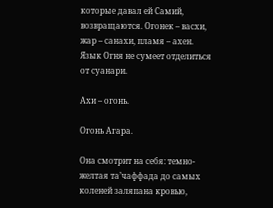которые давал ей Самий, возвращаются. Огонек – васхи, жар – санахи, пламя – ахен. Язык Огня не сумеет отделиться от суанари.

Ахи – огонь.

Огонь Агара.

Она смотрит на себя: темно-желтая та’чаффада до самых коленей заляпана кровью,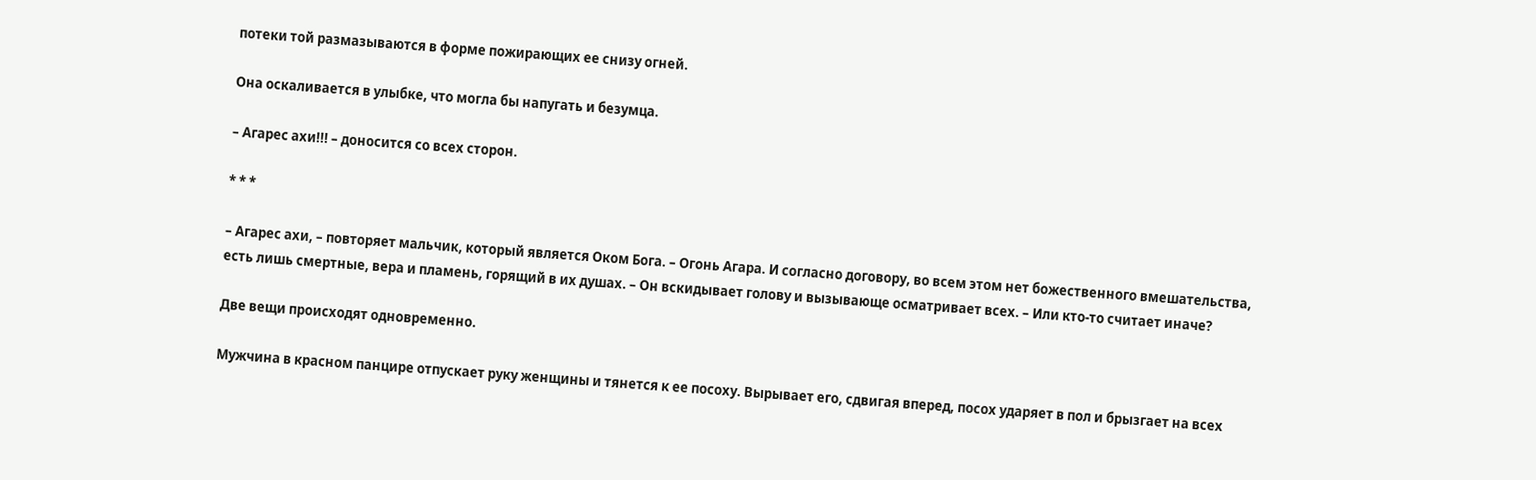потеки той размазываются в форме пожирающих ее снизу огней.

Она оскаливается в улыбке, что могла бы напугать и безумца.

– Агарес ахи!!! – доносится со всех сторон.

* * *

– Агарес ахи, – повторяет мальчик, который является Оком Бога. – Огонь Агара. И согласно договору, во всем этом нет божественного вмешательства, есть лишь смертные, вера и пламень, горящий в их душах. – Он вскидывает голову и вызывающе осматривает всех. – Или кто-то считает иначе?

Две вещи происходят одновременно.

Мужчина в красном панцире отпускает руку женщины и тянется к ее посоху. Вырывает его, сдвигая вперед, посох ударяет в пол и брызгает на всех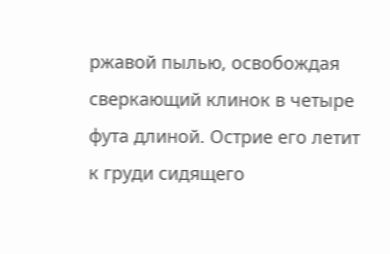ржавой пылью, освобождая сверкающий клинок в четыре фута длиной. Острие его летит к груди сидящего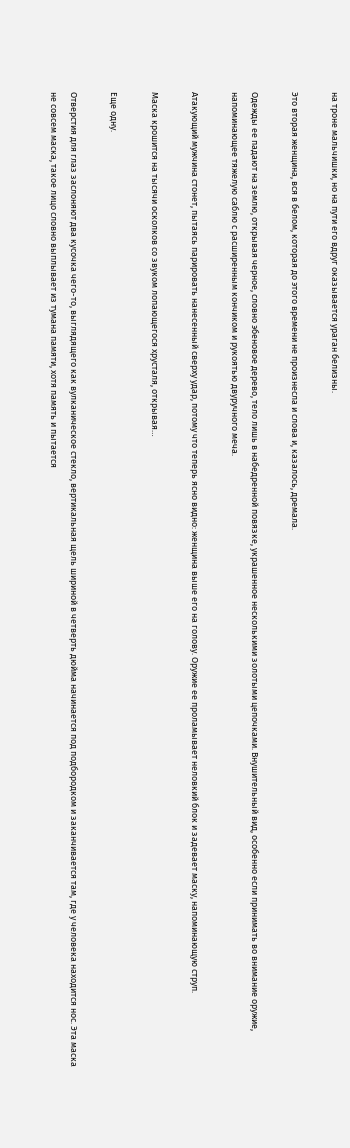на троне мальчишки, но на пути его вдруг оказывается ураган белизны.

Это вторая женщина, вся в белом, которая до этого времени не произнесла и слова и, казалось, дремала.

Одежды ее падают на землю, открывая черное, словно эбеновое дерево, тело лишь в набедренной повязке, украшенное несколькими золотыми цепочками. Внушительный вид, особенно если принимать во внимание оружие, напоминающее тяжелую саблю с расширенным кончиком и рукоятью двуручного меча.

Атакующий мужчина стонет, пытаясь парировать нанесенный сверху удар, потому что теперь ясно видно: женщина выше его на голову. Оружие ее проламывает неловкий блок и задевает маску, напоминающую струп.

Маска крошится на тысячи осколков со звуком лопающегося хрусталя, открывая…

Еще одну.

Отверстия для глаз заслоняют два кусочка чего-то, выглядящего как вулканическое стекло, вертикальная щель шириной в четверть дюйма начинается под подбородком и заканчивается там, где у человека находится нос. Эта маска не совсем маска, такое лицо словно выплывает из тумана памяти, хотя память и пытается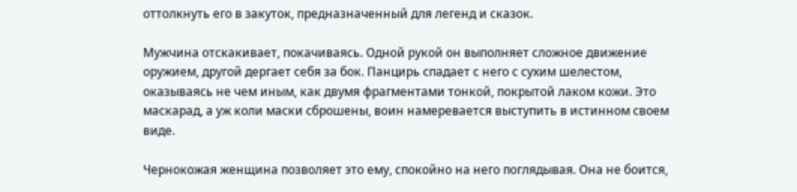оттолкнуть его в закуток, предназначенный для легенд и сказок.

Мужчина отскакивает, покачиваясь. Одной рукой он выполняет сложное движение оружием, другой дергает себя за бок. Панцирь спадает с него с сухим шелестом, оказываясь не чем иным, как двумя фрагментами тонкой, покрытой лаком кожи. Это маскарад, а уж коли маски сброшены, воин намеревается выступить в истинном своем виде.

Чернокожая женщина позволяет это ему, спокойно на него поглядывая. Она не боится,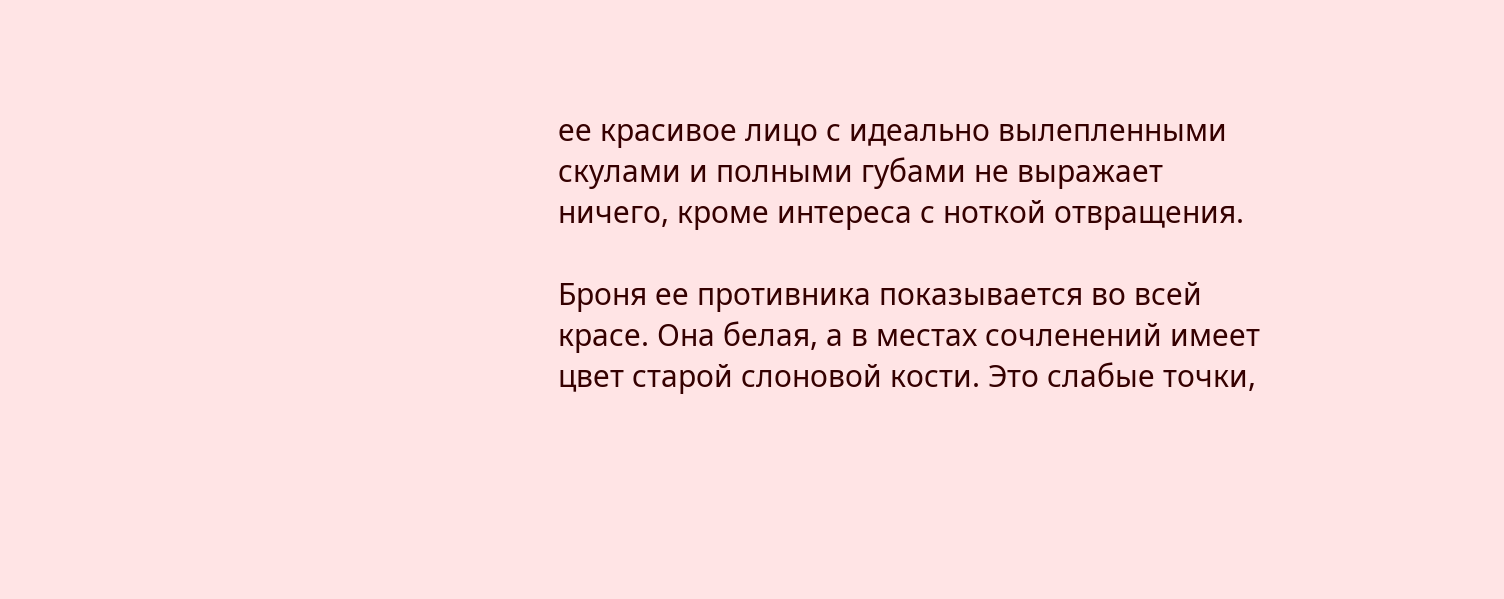ее красивое лицо с идеально вылепленными скулами и полными губами не выражает ничего, кроме интереса с ноткой отвращения.

Броня ее противника показывается во всей красе. Она белая, а в местах сочленений имеет цвет старой слоновой кости. Это слабые точки,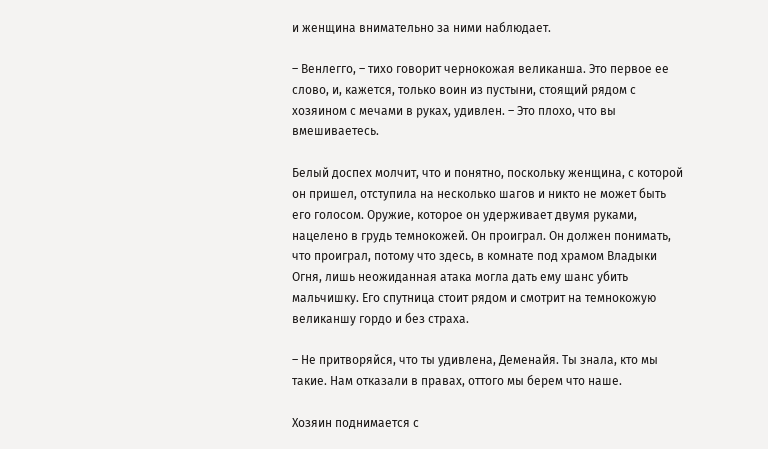и женщина внимательно за ними наблюдает.

– Венлегго, – тихо говорит чернокожая великанша. Это первое ее слово, и, кажется, только воин из пустыни, стоящий рядом с хозяином с мечами в руках, удивлен. – Это плохо, что вы вмешиваетесь.

Белый доспех молчит, что и понятно, поскольку женщина, с которой он пришел, отступила на несколько шагов и никто не может быть его голосом. Оружие, которое он удерживает двумя руками, нацелено в грудь темнокожей. Он проиграл. Он должен понимать, что проиграл, потому что здесь, в комнате под храмом Владыки Огня, лишь неожиданная атака могла дать ему шанс убить мальчишку. Его спутница стоит рядом и смотрит на темнокожую великаншу гордо и без страха.

– Не притворяйся, что ты удивлена, Деменайя. Ты знала, кто мы такие. Нам отказали в правах, оттого мы берем что наше.

Хозяин поднимается с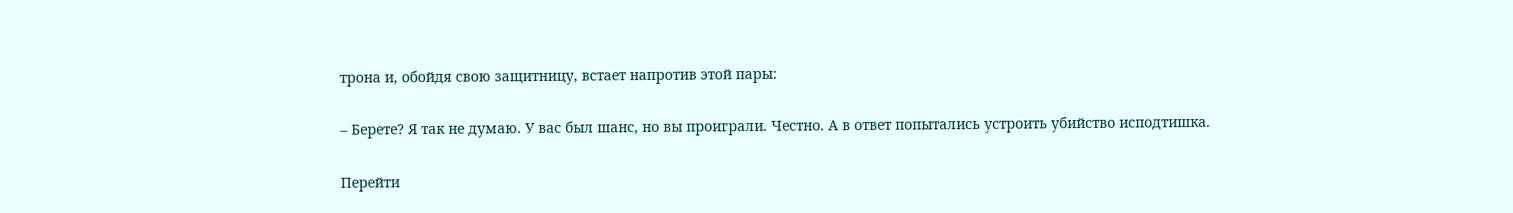трона и, обойдя свою защитницу, встает напротив этой пары:

– Берете? Я так не думаю. У вас был шанс, но вы проиграли. Честно. А в ответ попытались устроить убийство исподтишка.

Перейти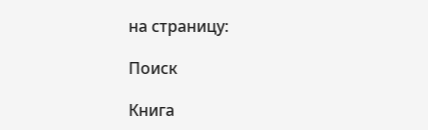на страницу:

Поиск

Книга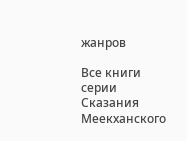жанров

Все книги серии Сказания Меекханского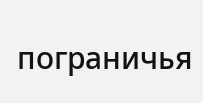пограничья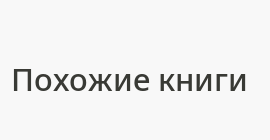Похожие книги